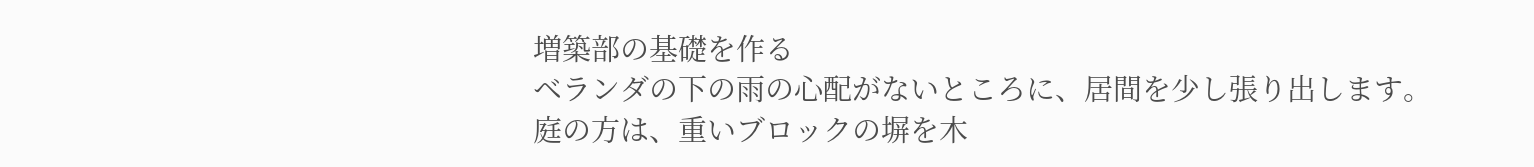増築部の基礎を作る
ベランダの下の雨の心配がないところに、居間を少し張り出します。
庭の方は、重いブロックの塀を木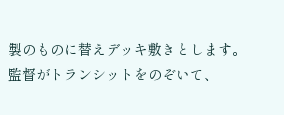製のものに替えデッキ敷きとします。
監督がトランシットをのぞいて、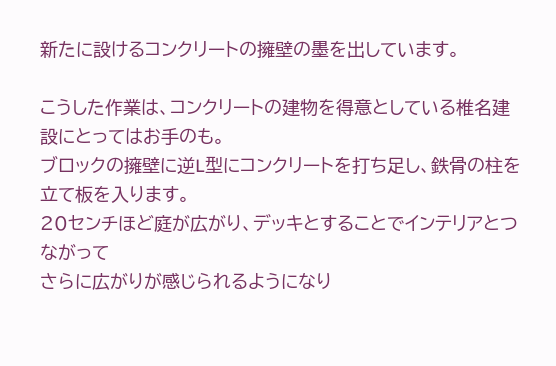新たに設けるコンクリートの擁壁の墨を出しています。

こうした作業は、コンクリートの建物を得意としている椎名建設にとってはお手のも。
ブロックの擁壁に逆L型にコンクリートを打ち足し、鉄骨の柱を立て板を入ります。
20センチほど庭が広がり、デッキとすることでインテリアとつながって
さらに広がりが感じられるようになり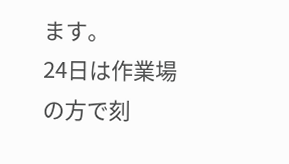ます。
24日は作業場の方で刻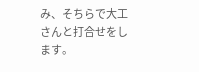み、そちらで大工さんと打合せをします。